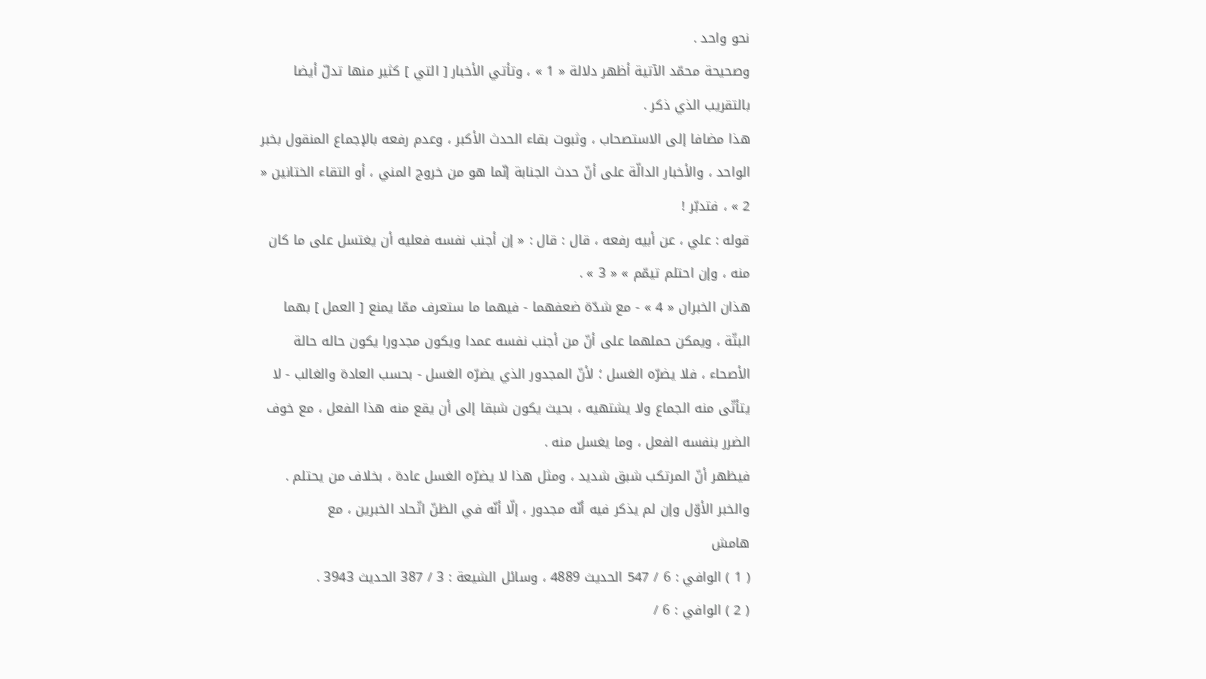نحو واحد .
وصحيحة محمّد الآتية أظهر دلالة « 1 » ، وتأتي الأخبار [ التي ] كثير منها تدلّ أيضا بالتقريب الذي ذكر .
هذا مضافا إلى الاستصحاب ، وثبوت بقاء الحدث الأكبر ، وعدم رفعه بالإجماع المنقول بخبر الواحد ، والأخبار الدالّة على أنّ حدث الجنابة إنّما هو من خروج المني ، أو التقاء الختانين « 2 » ، فتدبّر !
قوله : علي ، عن أبيه رفعه ، قال : قال : « إن أجنب نفسه فعليه أن يغتسل على ما كان منه ، وإن احتلم تيمّم » « 3 » .
هذان الخبران « 4 » - مع شدّة ضعفهما - فيهما ما ستعرف ممّا يمنع [ العمل ] بهما البتّة ، ويمكن حملهما على أنّ من أجنب نفسه عمدا ويكون مجدورا يكون حاله حالة الأصحاء ، فلا يضرّه الغسل ؛ لأنّ المجدور الذي يضرّه الغسل - بحسب العادة والغالب - لا يتأتّى منه الجماع ولا يشتهيه ، بحيث يكون شبقا إلى أن يقع منه هذا الفعل ، مع خوف الضرر بنفسه الفعل ، وما يغسل منه .
فيظهر أنّ المرتكب شبق شديد ، ومثل هذا لا يضرّه الغسل عادة ، بخلاف من يحتلم .
والخبر الأوّل وإن لم يذكر فيه أنّه مجدور ، إلّا أنّه في الظنّ اتّحاد الخبرين ، مع
هامش
( 1 ) الوافي : 6 / 547 الحديث 4889 ، وسائل الشيعة : 3 / 387 الحديث 3943 .
( 2 ) الوافي : 6 /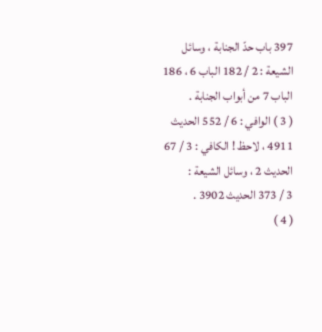397 باب حدّ الجنابة ، وسائل الشيعة : 2 / 182 الباب 6 ، 186 الباب 7 من أبواب الجنابة .
( 3 ) الوافي : 6 / 552 الحديث 4911 ، لاحظ ! الكافي : 3 / 67 الحديث 2 ، وسائل الشيعة :
3 / 373 الحديث 3902 .
( 4 )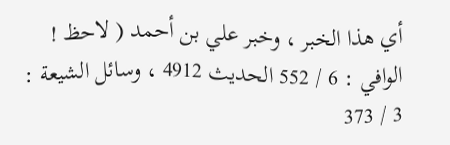أي هذا الخبر ، وخبر علي بن أحمد ( لاحظ ! الوافي : 6 / 552 الحديث 4912 ، وسائل الشيعة : 3 / 373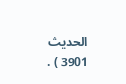الحديث 3901 ) .